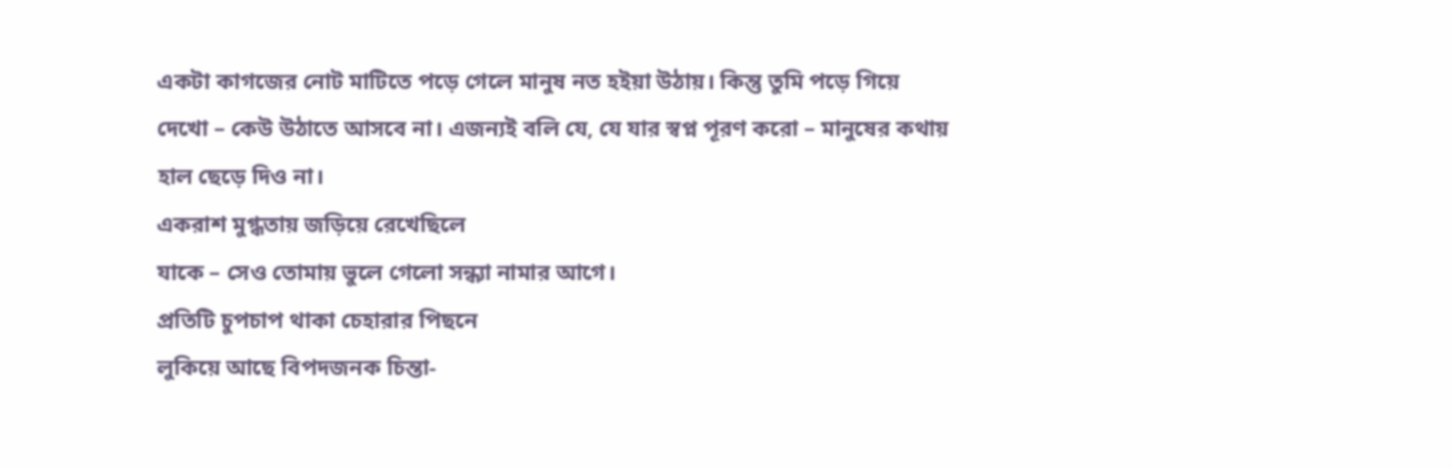একটা কাগজের নোট মাটিতে পড়ে গেলে মানুষ নত হইয়া উঠায়। কিন্তু তুমি পড়ে গিয়ে দেখো – কেউ উঠাতে আসবে না। এজন্যই বলি যে, যে যার স্বপ্ন পূরণ করো – মানুষের কথায় হাল ছেড়ে দিও না।
একরাশ মুগ্ধতায় জড়িয়ে রেখেছিলে
যাকে – সেও তোমায় ভুলে গেলো সন্ধ্যা নামার আগে।
প্রতিটি চুপচাপ থাকা চেহারার পিছনে
লুকিয়ে আছে বিপদজনক চিন্তা-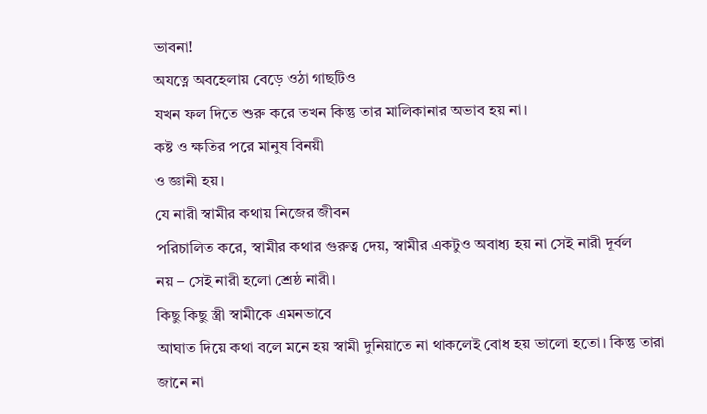ভাবনা!
অযত্নে অবহেলায় বেড়ে ওঠা গাছটিও
যখন ফল দিতে শুরু করে তখন কিন্তু তার মালিকানার অভাব হয় না।
কষ্ট ও ক্ষতির পরে মানুষ বিনয়ী
ও জ্ঞানী হয়।
যে নারী স্বামীর কথায় নিজের জীবন
পরিচালিত করে, স্বামীর কথার গুরুত্ব দেয়, স্বামীর একটুও অবাধ্য হয় না সেই নারী দূর্বল
নয় – সেই নারী হলো শ্রেষ্ঠ নারী।
কিছু কিছু স্ত্রী স্বামীকে এমনভাবে
আঘাত দিয়ে কথা বলে মনে হয় স্বামী দুনিয়াতে না থাকলেই বোধ হয় ভালো হতো। কিন্তু তারা
জানে না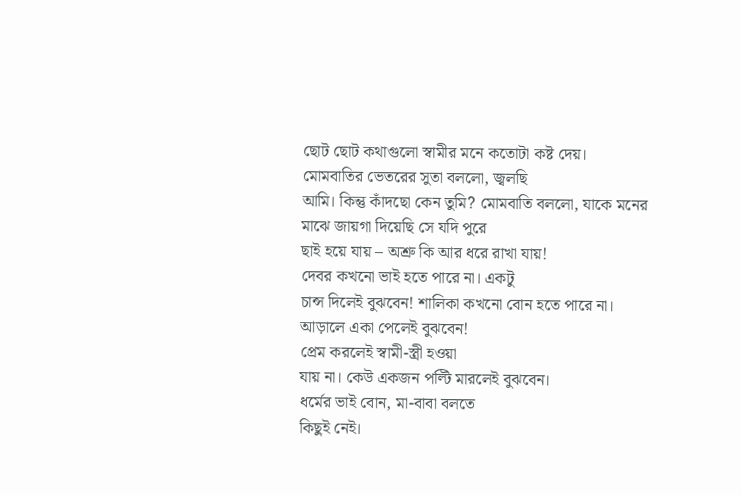ছোট ছোট কথাগুলো স্বামীর মনে কতোটা কষ্ট দেয়।
মোমবাতির ভেতরের সুতা বললো, জ্বলছি
আমি। কিন্তু কাঁদছো কেন তুমি? মোমবাতি বললো, যাকে মনের মাঝে জায়গা দিয়েছি সে যদি পুরে
ছাই হয়ে যায় – অশ্রু কি আর ধরে রাখা যায়!
দেবর কখনো ভাই হতে পারে না। একটু
চান্স দিলেই বুঝবেন! শালিকা কখনো বোন হতে পারে না। আড়ালে একা পেলেই বুঝবেন!
প্রেম করলেই স্বামী-স্ত্রী হওয়া
যায় না। কেউ একজন পল্টি মারলেই বুঝবেন।
ধর্মের ভাই বোন, মা-বাবা বলতে
কিছুই নেই।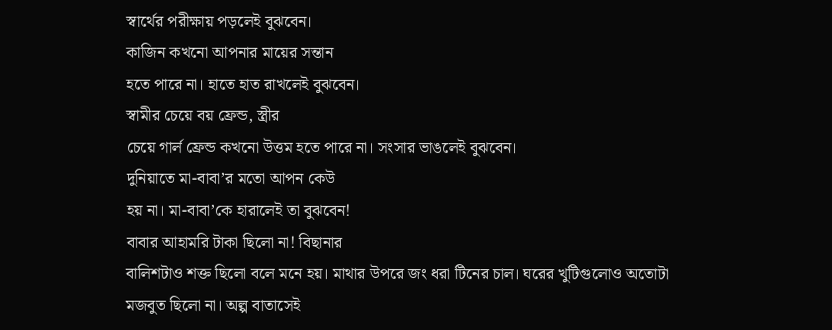স্বার্থের পরীক্ষায় পড়লেই বুঝবেন।
কাজিন কখনো আপনার মায়ের সন্তান
হতে পারে না। হাতে হাত রাখলেই বুঝবেন।
স্বামীর চেয়ে বয় ফ্রেন্ড, স্ত্রীর
চেয়ে গার্ল ফ্রেন্ড কখনো উত্তম হতে পারে না। সংসার ভাঙলেই বুঝবেন।
দুনিয়াতে মা-বাবা’র মতো আপন কেউ
হয় না। মা-বাবা’কে হারালেই তা বুঝবেন!
বাবার আহামরি টাকা ছিলো না! বিছানার
বালিশটাও শক্ত ছিলো বলে মনে হয়। মাথার উপরে জং ধরা টিনের চাল। ঘরের খুটিগুলোও অতোটা
মজবুত ছিলো না। অল্প বাতাসেই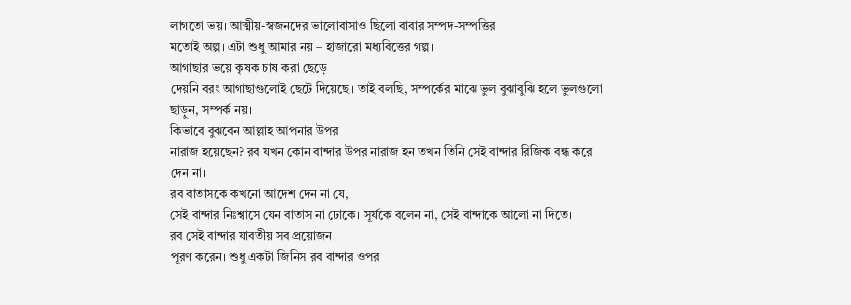লাগতো ভয়। আত্মীয়-স্বজনদের ভালোবাসাও ছিলো বাবার সম্পদ-সম্পত্তির
মতোই অল্প। এটা শুধু আমার নয় – হাজারো মধ্যবিত্তের গল্প।
আগাছার ভয়ে কৃষক চাষ করা ছেড়ে
দেয়নি বরং আগাছাগুলোই ছেটে দিয়েছে। তাই বলছি, সম্পর্কের মাঝে ভুল বুঝাবুঝি হলে ভুলগুলো
ছাড়ুন, সম্পর্ক নয়।
কিভাবে বুঝবেন আল্লাহ আপনার উপর
নারাজ হয়েছেন? রব যখন কোন বান্দার উপর নারাজ হন তখন তিনি সেই বান্দার রিজিক বন্ধ করে
দেন না।
রব বাতাসকে কখনো আদেশ দেন না যে,
সেই বান্দার নিঃশ্বাসে যেন বাতাস না ঢোকে। সূর্যকে বলেন না, সেই বান্দাকে আলো না দিতে।
রব সেই বান্দার যাবতীয় সব প্রয়োজন
পূরণ করেন। শুধু একটা জিনিস রব বান্দার ওপর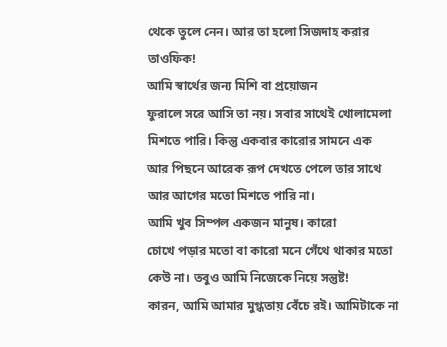থেকে তুলে নেন। আর তা হলো সিজদাহ করার
তাওফিক!
আমি স্বার্থের জন্য মিশি বা প্রয়োজন
ফুরালে সরে আসি তা নয়। সবার সাথেই খোলামেলা মিশতে পারি। কিন্তু একবার কারোর সামনে এক
আর পিছনে আরেক রূপ দেখতে পেলে তার সাথে আর আগের মতো মিশতে পারি না।
আমি খুব সিম্পল একজন মানুষ। কারো
চোখে পড়ার মতো বা কারো মনে গেঁথে থাকার মতো কেউ না। তবুও আমি নিজেকে নিয়ে সন্তুষ্ট!
কারন, আমি আমার মুগ্ধতায় বেঁচে রই। আমিটাকে না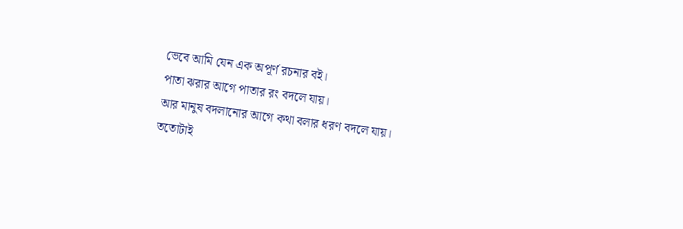ভেবে আমি যেন এক অপূর্ণ রচনার বই।
পাতা ঝরার আগে পাতার রং বদলে যায়।
আর মানুষ বদলানোর আগে কথা বলার ধরণ বদলে যায়।
ততোটাই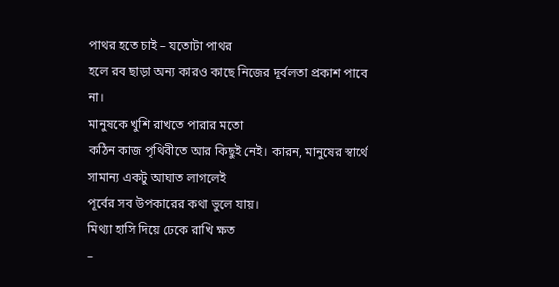পাথর হতে চাই – যতোটা পাথর
হলে রব ছাড়া অন্য কারও কাছে নিজের দূর্বলতা প্রকাশ পাবে না।
মানুষকে খুশি রাখতে পারার মতো
কঠিন কাজ পৃথিবীতে আর কিছুই নেই। কারন, মানুষের স্বার্থে সামান্য একটু আঘাত লাগলেই
পূর্বের সব উপকারের কথা ভুলে যায়।
মিথ্যা হাসি দিয়ে ঢেকে রাখি ক্ষত
–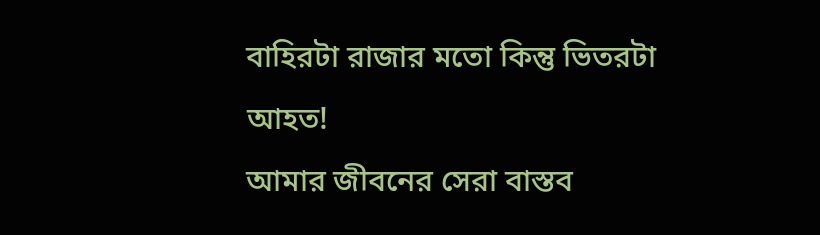বাহিরটা রাজার মতো কিন্তু ভিতরটা আহত!
আমার জীবনের সেরা বাস্তব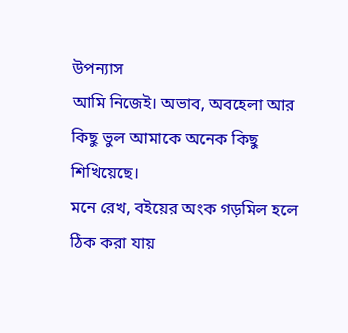উপন্যাস
আমি নিজেই। অভাব, অবহেলা আর কিছু ভুল আমাকে অনেক কিছু শিখিয়েছে।
মনে রেখ, বইয়ের অংক গড়মিল হলে
ঠিক করা যায়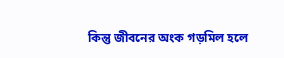কিন্তু জীবনের অংক গড়মিল হলে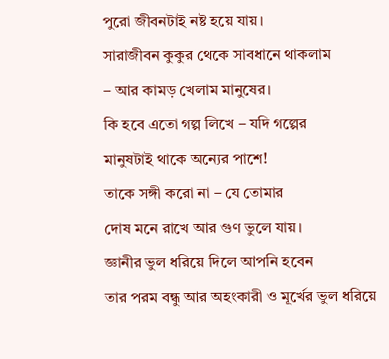পুরো জীবনটাই নষ্ট হয়ে যায়।
সারাজীবন কুকুর থেকে সাবধানে থাকলাম
– আর কামড় খেলাম মানুষের।
কি হবে এতো গল্প লিখে – যদি গল্পের
মানুষটাই থাকে অন্যের পাশে!
তাকে সঙ্গী করো না – যে তোমার
দোষ মনে রাখে আর গুণ ভুলে যায়।
জ্ঞানীর ভুল ধরিয়ে দিলে আপনি হবেন
তার পরম বন্ধু আর অহংকারী ও মূর্খের ভুল ধরিয়ে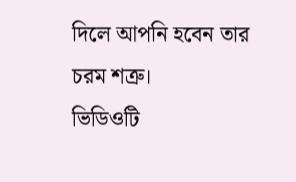দিলে আপনি হবেন তার চরম শত্রু।
ভিডিওটি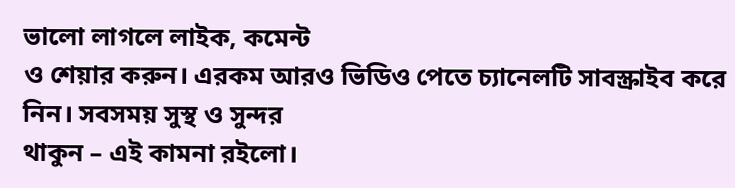ভালো লাগলে লাইক, কমেন্ট
ও শেয়ার করুন। এরকম আরও ভিডিও পেতে চ্যানেলটি সাবস্ক্রাইব করে নিন। সবসময় সুস্থ ও সুন্দর
থাকুন – এই কামনা রইলো।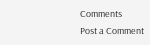Comments
Post a Comment